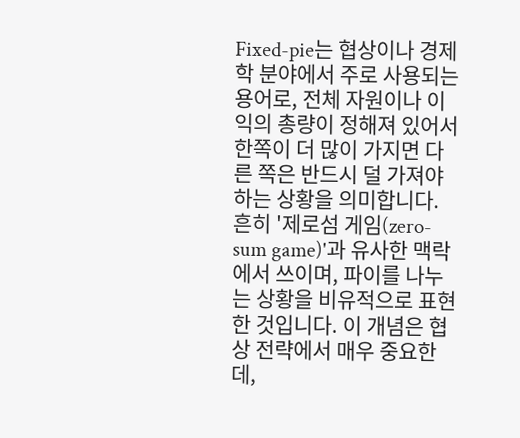Fixed-pie는 협상이나 경제학 분야에서 주로 사용되는 용어로, 전체 자원이나 이익의 총량이 정해져 있어서 한쪽이 더 많이 가지면 다른 쪽은 반드시 덜 가져야 하는 상황을 의미합니다. 흔히 '제로섬 게임(zero-sum game)'과 유사한 맥락에서 쓰이며, 파이를 나누는 상황을 비유적으로 표현한 것입니다. 이 개념은 협상 전략에서 매우 중요한데,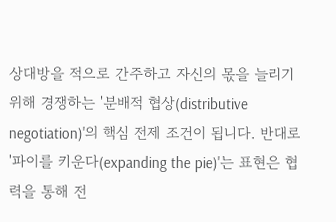상대방을 적으로 간주하고 자신의 몫을 늘리기 위해 경쟁하는 '분배적 협상(distributive negotiation)'의 핵심 전제 조건이 됩니다. 반대로 '파이를 키운다(expanding the pie)'는 표현은 협력을 통해 전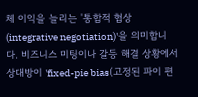체 이익을 늘리는 '통합적 협상(integrative negotiation)'을 의미합니다. 비즈니스 미팅이나 갈등 해결 상황에서 상대방이 'fixed-pie bias(고정된 파이 편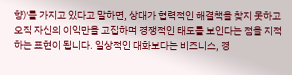향)'를 가지고 있다고 말하면, 상대가 협력적인 해결책을 찾지 못하고 오직 자신의 이익만을 고집하며 경쟁적인 태도를 보인다는 점을 지적하는 표현이 됩니다. 일상적인 대화보다는 비즈니스, 경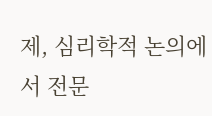제, 심리학적 논의에서 전문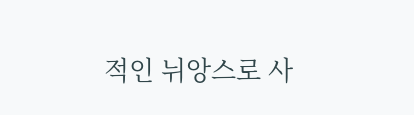적인 뉘앙스로 사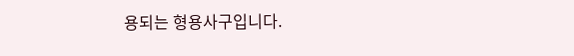용되는 형용사구입니다.